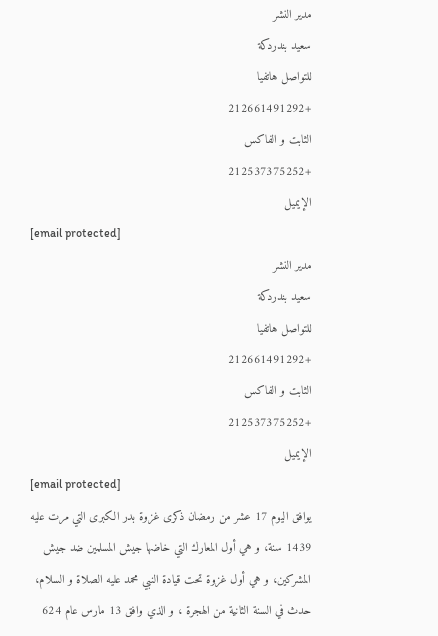مدير النشر
سعيد بندردكة
للتواصل هاتفيا
+212661491292
الثابت و الفاكس
+212537375252
الإيميل
[email protected]
مدير النشر
سعيد بندردكة
للتواصل هاتفيا
+212661491292
الثابت و الفاكس
+212537375252
الإيميل
[email protected]
يوافق اليوم 17 عشر من رمضان ذكرى غزوة بدر الكبرى التي مرت عليه 1439 سنة، و هي أول المعارك التي خاضها جيش المسلمين ضد جيش المشركين، و هي أول غزوة تحت قيادة النبي محمد عليه الصلاة و السلام، حدث في السنة الثانية من الهجرة ، و الذي وافق 13 مارس عام 624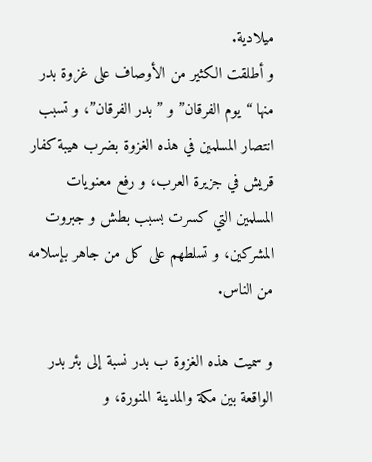ميلادية.
و أطلقت الكثير من الأوصاف على غزوة بدر منها “يوم الفرقان” و ” بدر الفرقان”، و تسبب انتصار المسلمين في هذه الغزوة بضرب هيبة كفار قريش في جزيرة العرب، و رفع معنويات المسلمين التي كسرت بسبب بطش و جبروت المشركين، و تسلطهم على كل من جاهر بإسلامه من الناس.

و سميت هذه الغزوة ب بدر نسبة إلى بئر بدر الواقعة بين مكة والمدينة المنورة، و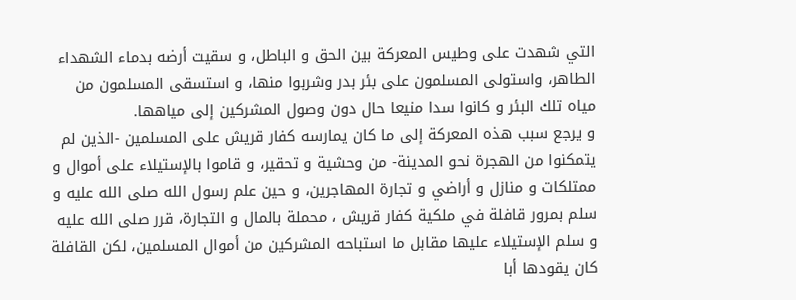التي شهدت على وطيس المعركة بين الحق و الباطل، و سقيت أرضه بدماء الشهداء الطاهر، واستولى المسلمون على بئر بدر وشربوا منها، و استسقى المسلمون من مياه تلك البئر و كانوا سدا منيعا حال دون وصول المشركين إلى مياهها.
و يرجع سبب هذه المعركة إلى ما كان يمارسه كفار قريش على المسلمين -الذين لم يتمكنوا من الهجرة نحو المدينة- من وحشية و تحقير، و قاموا بالإستيلاء على أموال و ممتلكات و منازل و أراضي و تجارة المهاجرين، و حين علم رسول الله صلى الله عليه و سلم بمرور قافلة في ملكية كفار قريش ، محملة بالمال و التجارة، قرر صلى الله عليه و سلم الإستيلاء عليها مقابل ما استباحه المشركين من أموال المسلمين، لكن القافلة كان يقودها أبا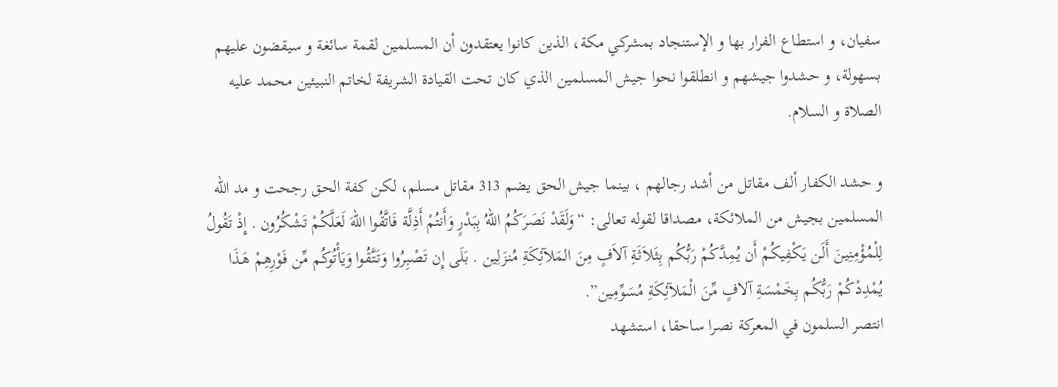سفيان، و استطاع الفرار بها و الإستنجاد بمشركي مكة، الذين كانوا يعتقدون أن المسلمين لقمة سائغة و سيقضون عليهم بسهولة، و حشدوا جيشهم و انطلقوا نحوا جيش المسلمين الذي كان تحت القيادة الشريفة لخاتم النبيئين محمد عليه الصلاة و السلام.

و حشد الكفار ألف مقاتل من أشد رجالهم ، بينما جيش الحق يضم 313 مقاتل مسلم، لكن كفة الحق رجحت و مد الله المسلمين بجيش من الملائكة، مصداقا لقوله تعالى: “وَلَقَدْ نَصَرَكُمُ اللّهُ بِبَدْرٍ وَأَنتُمْ أَذِلَّة فَاتَّقُوا اللّهَ لَعَلَّكُمْ تَشْكُرُون . إِذْ تَقُولُ لِلْمُؤْمِنِينَ أَلَن يَكْفِيكُمْ أَن يُمِدَّكُمْ رَبُّكُم بِثَلاَثَةِ آلاَفٍ مِنَ المَلآئِكَةِ مُنزَلِين . بَلَى إِن تَصْبِرُوا وَتَتَّقُوا وَيَأْتُوكُم مِّن فَوْرِهِمْ هَـذَا يُمْدِدْكُمْ رَبُّكُم بِخَمْسَةِ آلافٍ مِّنَ الْمَلآئِكَةِ مُسَوِّمِين”.
انتصر السلمون في المعركة نصرا ساحقا، استشهد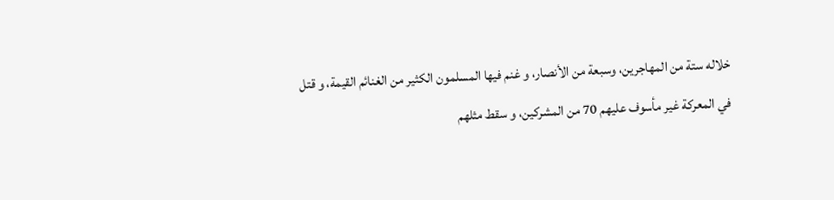خلاله ستة من المهاجرين، وسبعة من الأنصار، و غنم فيها المسلمون الكثير من الغنائم القيمة، و قتل في المعركة غير مأسوف عليهم 70 من المشركين، و سقط مثلهم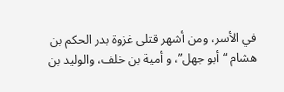في الأسر، ومن أشهر قتلى غزوة بدر الحكم بن هشام “أبو جهل”، و أمية بن خلف، والوليد بن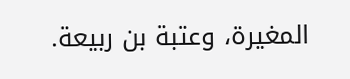المغيرة، وعتبة بن ربيعة.